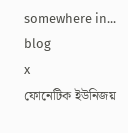somewhere in... blog
x
ফোনেটিক ইউনিজয়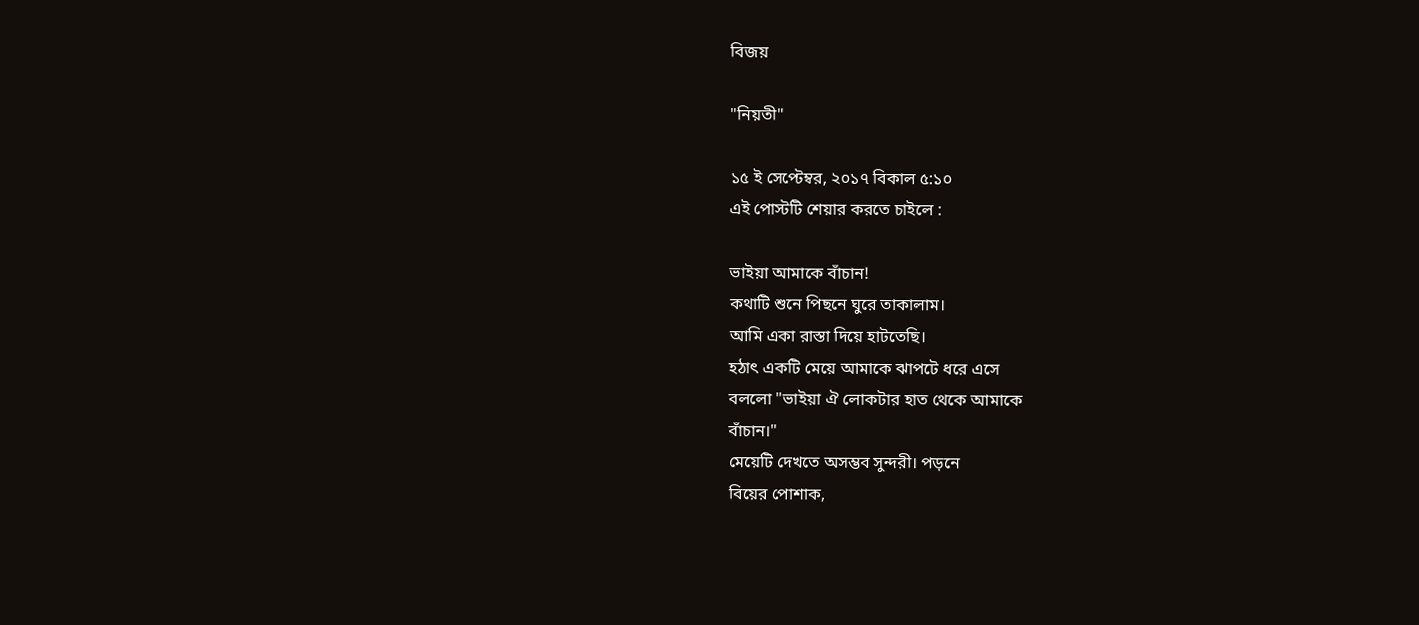বিজয়

"নিয়তী"

১৫ ই সেপ্টেম্বর, ২০১৭ বিকাল ৫:১০
এই পোস্টটি শেয়ার করতে চাইলে :

ভাইয়া আমাকে বাঁচান!
কথাটি শুনে পিছনে ঘুরে তাকালাম।
আমি একা রাস্তা দিয়ে হাটতেছি।
হঠাৎ একটি মেয়ে আমাকে ঝাপটে ধরে এসে
বললো "ভাইয়া ঐ লোকটার হাত থেকে আমাকে
বাঁচান।"
মেয়েটি দেখতে অসম্ভব সুন্দরী। পড়নে
বিয়ের পোশাক,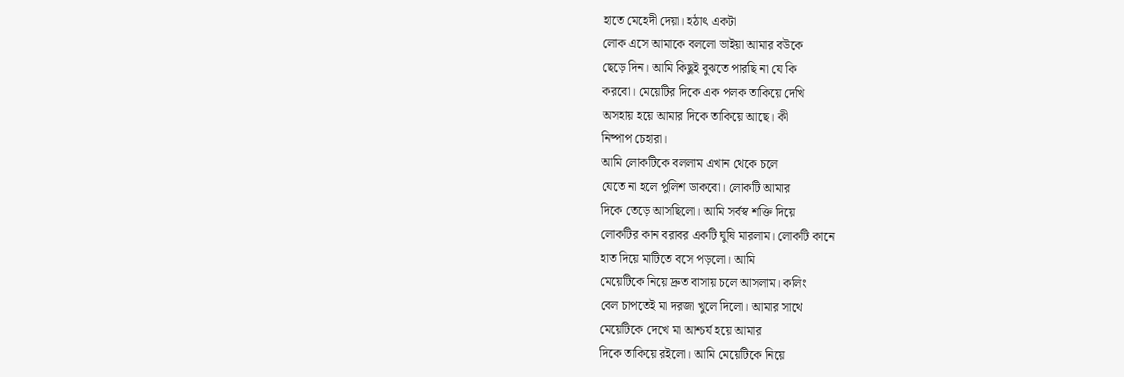হাতে মেহেদী দেয়া। হঠাৎ একটা
লোক এসে আমাকে বললো ভাইয়া আমার বউকে
ছেড়ে দিন। আমি কিছুই বুঝতে পারছি না যে কি
করবো। মেয়েটির দিকে এক পলক তাকিয়ে দেখি
অসহায় হয়ে আমার দিকে তাকিয়ে আছে। কী
নিষ্পাপ চেহারা।
আমি লোকটিকে বললাম এখান থেকে চলে
যেতে না হলে পুলিশ ডাকবো। লোকটি আমার
দিকে তেড়ে আসছিলো। আমি সর্বস্ব শক্তি দিয়ে
লোকটির কান বরাবর একটি ঘুষি মারলাম। লোকটি কানে
হাত দিয়ে মাটিতে বসে পড়লো। আমি
মেয়েটিকে নিয়ে দ্রুত বাসায় চলে আসলাম। কলিং
বেল চাপতেই মা দরজা খুলে দিলো। আমার সাথে
মেয়েটিকে দেখে মা আশ্চর্য হয়ে আমার
দিকে তাকিয়ে রইলো। আমি মেয়েটিকে নিয়ে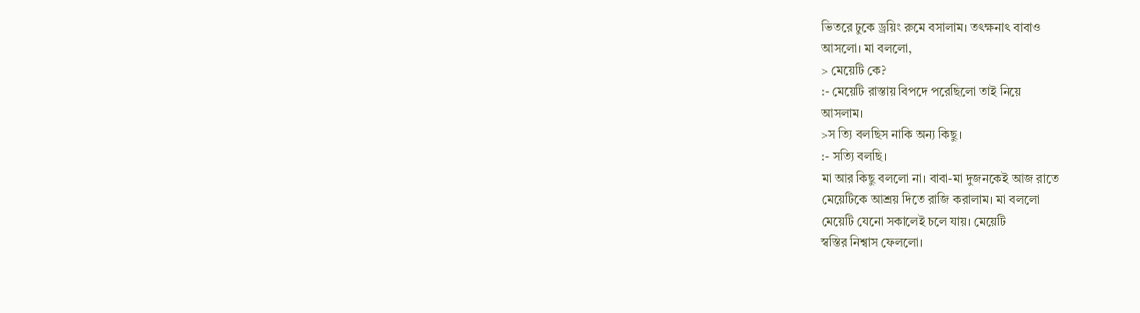ভিতরে ঢুকে ড্রয়িং রুমে বসালাম। তৎক্ষনাৎ বাবাও
আসলো। মা বললো,
> মেয়েটি কে?
:- মেয়েটি রাস্তায় বিপদে পরেছিলো তাই নিয়ে
আসলাম।
>স ত্যি বলছিস নাকি অন্য কিছু।
:- সত্যি বলছি।
মা আর কিছু বললো না। বাবা-মা দুজনকেই আজ রাতে
মেয়েটিকে আশ্রয় দিতে রাজি করালাম। মা বললো
মেয়েটি যেনো সকালেই চলে যায়। মেয়েটি
স্বস্তির নিশ্বাস ফেললো।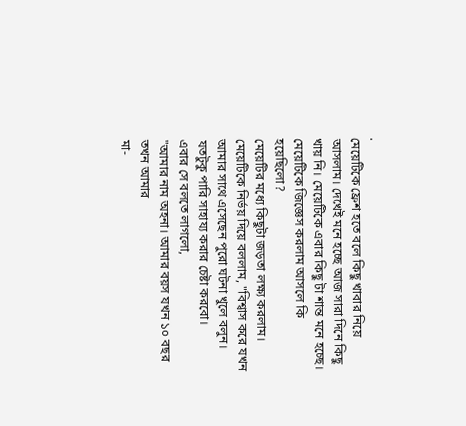.
মেয়েটিকে ফ্রেশ হতে বলে কিছু খাবার নিয়ে
আসলাম। দেখেই মনে হচ্ছে আজ সারা দিনে কিছু
খায় নি। মেয়েটিকে এবার কিছু টা শান্ত মনে হচ্ছে।
মেয়েটিকে জিজ্ঞেস করলাম আসলে কি
হয়েছিলো?
মেয়েটির মধ্যে কিছুটা জড়তা লক্ষ্য করলাম।
মেয়েটিকে নির্ভয় দিয়ে বললাম, "বিশ্বাস করে যখন
আমার সাথে এসেছেন পুরো ঘটনা খুলে বলুন।
যতটুকু পারি সাহায্য করার চেষ্টা করবো।
এবার সে বলতে লাগলো,
"আমার নাম অহনা। আমার বয়স যখন ১০ বছর তখন আমার
মা-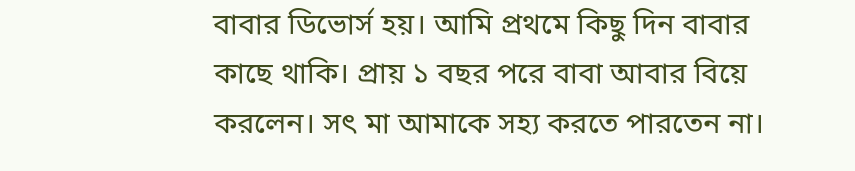বাবার ডিভোর্স হয়। আমি প্রথমে কিছু দিন বাবার
কাছে থাকি। প্রায় ১ বছর পরে বাবা আবার বিয়ে
করলেন। সৎ মা আমাকে সহ্য করতে পারতেন না।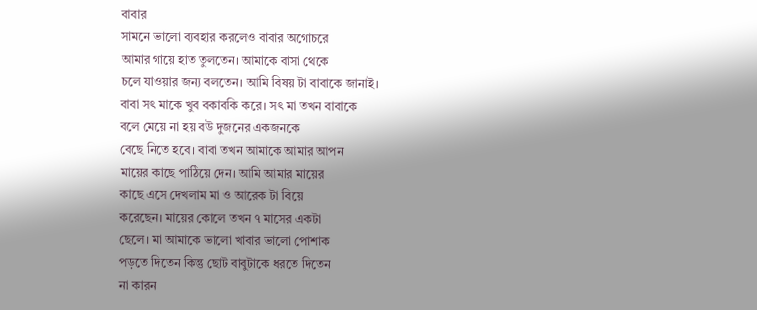বাবার
সামনে ভালো ব্যবহার করলেও বাবার অগোচরে
আমার গায়ে হাত তুলতেন। আমাকে বাসা থেকে
চলে যাওয়ার জন্য বলতেন। আমি বিষয় টা বাবাকে জানাই।
বাবা সৎ মাকে খুব বকাবকি করে। সৎ মা তখন বাবাকে
বলে মেয়ে না হয় বউ দুজনের একজনকে
বেছে নিতে হবে। বাবা তখন আমাকে আমার আপন
মায়ের কাছে পাঠিয়ে দেন। আমি আমার মায়ের
কাছে এসে দেখলাম মা ও আরেক টা বিয়ে
করেছেন। মায়ের কোলে তখন ৭ মাসের একটা
ছেলে। মা আমাকে ভালো খাবার ভালো পোশাক
পড়তে দিতেন কিন্তু ছোট বাবুটাকে ধরতে দিতেন
না কারন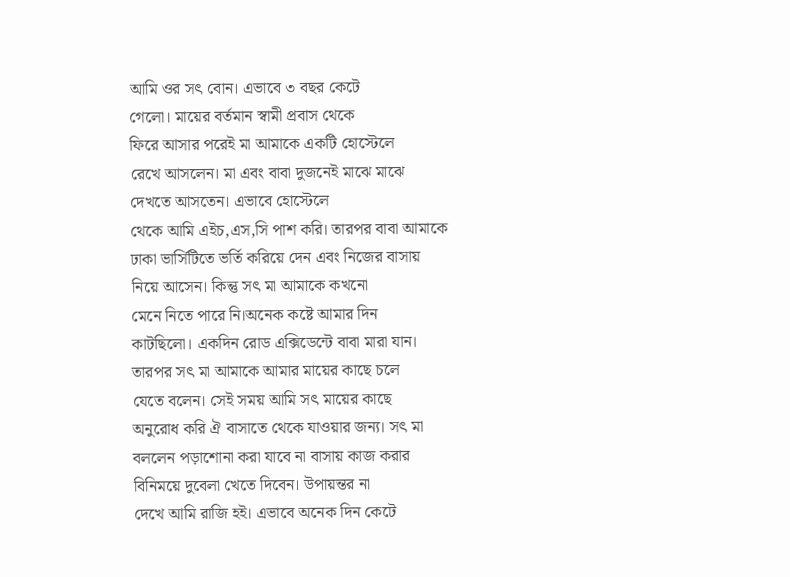আমি ওর সৎ বোন। এভাবে ৩ বছর কেটে
গেলো। মায়ের বর্তমান স্বামী প্রবাস থেকে
ফিরে আসার পরেই মা আমাকে একটি হোস্টেলে
রেখে আসলেন। মা এবং বাবা দুজনেই মাঝে মাঝে
দেখতে আসতেন। এভাবে হোস্টেলে
থেকে আমি এইচ,এস,সি পাশ করি। তারপর বাবা আমাকে
ঢাকা ভার্সিটিতে ভর্তি করিয়ে দেন এবং নিজের বাসায়
নিয়ে আসেন। কিন্তু সৎ মা আমাকে কখনো
মেনে নিতে পারে নি।অনেক কষ্টে আমার দিন
কাটছিলো। একদিন রোড এক্সিডেন্টে বাবা মারা যান।
তারপর সৎ মা আমাকে আমার মায়ের কাছে চলে
যেতে বলেন। সেই সময় আমি সৎ মায়ের কাছে
অনুরোধ করি ঐ বাসাতে থেকে যাওয়ার জন্য। সৎ মা
বললেন পড়াশোনা করা যাবে না বাসায় কাজ করার
বিনিময়ে দুবেলা খেতে দিবেন। উপায়ন্তর না
দেখে আমি রাজি হই। এভাবে অনেক দিন কেটে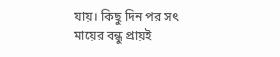যায়। কিছু দিন পর সৎ মায়ের বন্ধু প্রায়ই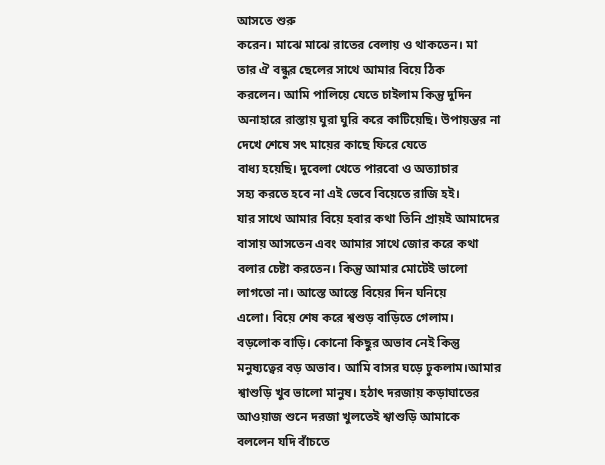আসতে শুরু
করেন। মাঝে মাঝে রাতের বেলায় ও থাকতেন। মা
তার ঐ বন্ধুর ছেলের সাথে আমার বিয়ে ঠিক
করলেন। আমি পালিয়ে যেতে চাইলাম কিন্তু দুদিন
অনাহারে রাস্তায় ঘুরা ঘুরি করে কাটিয়েছি। উপায়ন্তর না
দেখে শেষে সৎ মায়ের কাছে ফিরে যেতে
বাধ্য হয়েছি। দুবেলা খেতে পারবো ও অত্যাচার
সহ্য করতে হবে না এই ভেবে বিয়েতে রাজি হই।
যার সাথে আমার বিয়ে হবার কথা তিনি প্রায়ই আমাদের
বাসায় আসতেন এবং আমার সাথে জোর করে কথা
বলার চেষ্টা করতেন। কিন্তু আমার মোটেই ভালো
লাগতো না। আস্তে আস্তে বিয়ের দিন ঘনিয়ে
এলো। বিয়ে শেষ করে শ্বশুড় বাড়িতে গেলাম।
বড়লোক বাড়ি। কোনো কিছুর অভাব নেই কিন্তু
মনুষ্যত্বের বড় অভাব। আমি বাসর ঘড়ে ঢুকলাম।আমার
শ্বাশুড়ি খুব ভালো মানুষ। হঠাৎ দরজায় কড়াঘাতের
আওয়াজ শুনে দরজা খুলতেই শ্বাশুড়ি আমাকে
বললেন যদি বাঁচতে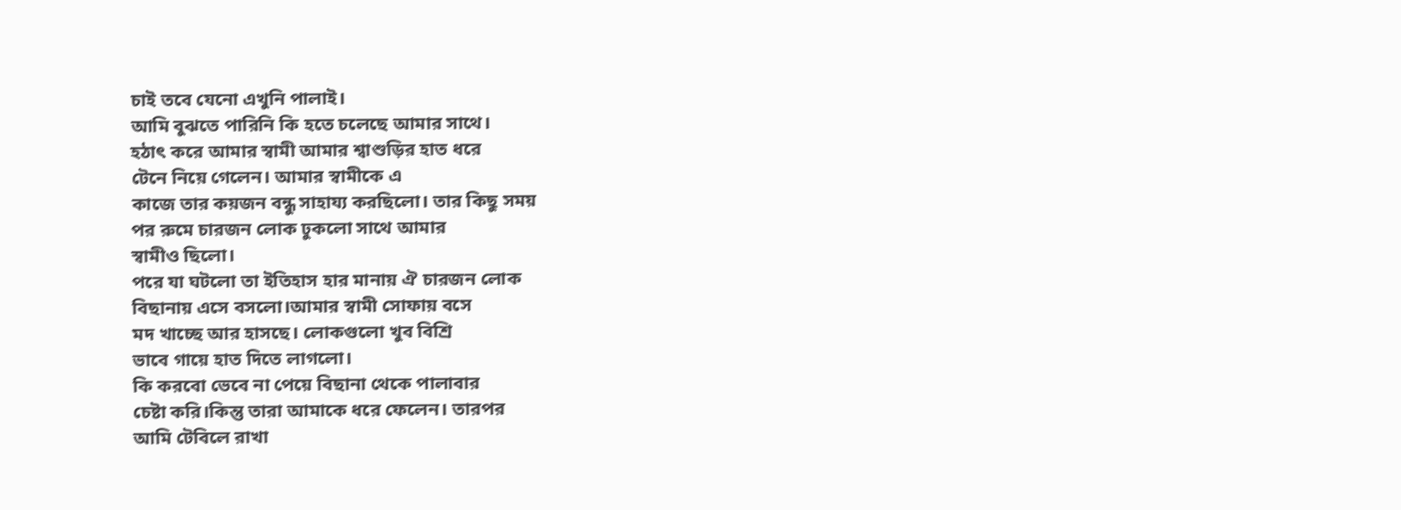চাই তবে যেনো এখুনি পালাই।
আমি বুঝতে পারিনি কি হতে চলেছে আমার সাথে।
হঠাৎ করে আমার স্বামী আমার শ্বাশুড়ির হাত ধরে
টেনে নিয়ে গেলেন। আমার স্বামীকে এ
কাজে তার কয়জন বন্ধু সাহায্য করছিলো। তার কিছু সময়
পর রুমে চারজন লোক ঢুকলো সাথে আমার
স্বামীও ছিলো।
পরে যা ঘটলো তা ইতিহাস হার মানায় ঐ চারজন লোক
বিছানায় এসে বসলো।আমার স্বামী সোফায় বসে
মদ খাচ্ছে আর হাসছে। লোকগুলো খুব বিশ্রি
ভাবে গায়ে হাত দিতে লাগলো।
কি করবো ভেবে না পেয়ে বিছানা থেকে পালাবার
চেষ্টা করি।কিন্তু তারা আমাকে ধরে ফেলেন। তারপর
আমি টেবিলে রাখা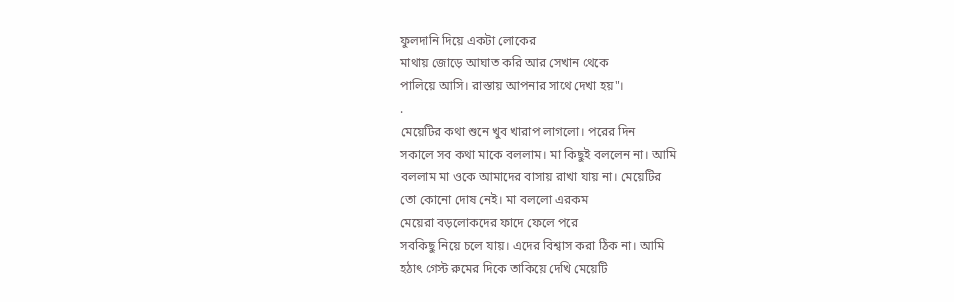ফুলদানি দিয়ে একটা লোকের
মাথায় জোড়ে আঘাত করি আর সেখান থেকে
পালিয়ে আসি। রাস্তায় আপনার সাথে দেখা হয়"।
.
মেয়েটির কথা শুনে খুব খারাপ লাগলো। পরের দিন
সকালে সব কথা মাকে বললাম। মা কিছুই বললেন না। আমি
বললাম মা ওকে আমাদের বাসায় রাখা যায় না। মেয়েটির
তো কোনো দোষ নেই। মা বললো এরকম
মেয়েরা বড়লোকদের ফাদে ফেলে পরে
সবকিছু নিয়ে চলে যায়। এদের বিশ্বাস করা ঠিক না। আমি
হঠাৎ গেস্ট রুমের দিকে তাকিয়ে দেখি মেয়েটি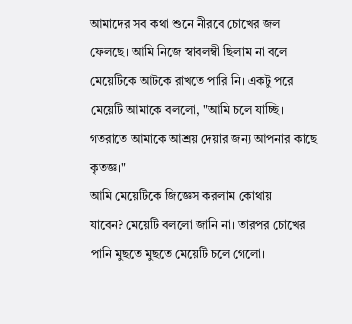আমাদের সব কথা শুনে নীরবে চোখের জল
ফেলছে। আমি নিজে স্বাবলম্বী ছিলাম না বলে
মেয়েটিকে আটকে রাখতে পারি নি। একটু পরে
মেয়েটি আমাকে বললো, "আমি চলে যাচ্ছি।
গতরাতে আমাকে আশ্রয় দেয়ার জন্য আপনার কাছে
কৃতজ্ঞ।"
আমি মেয়েটিকে জিজ্ঞেস করলাম কোথায়
যাবেন? মেয়েটি বললো জানি না। তারপর চোখের
পানি মুছতে মুছতে মেয়েটি চলে গেলো।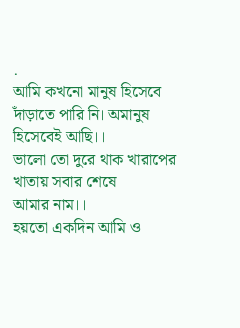.
আমি কখনো মানুষ হিসেবে দাঁড়াতে পারি নি। অমানুষ
হিসেবেই আছি।।
ভালো তো দুরে থাক খারাপের খাতায় সবার শেষে
আমার নাম।।
হয়তো একদিন আমি ও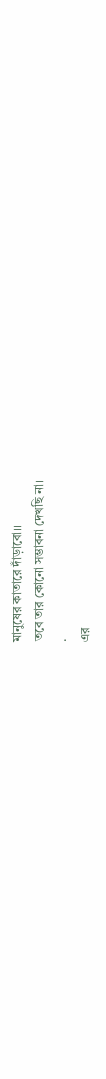মানুষের কাতারে দাঁড়াবো।।
তবে তার কোনো সম্ভাবনা দেখছি না।
.
এর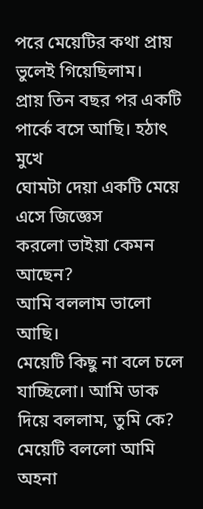পরে মেয়েটির কথা প্রায় ভুলেই গিয়েছিলাম।
প্রায় তিন বছর পর একটি পার্কে বসে আছি। হঠাৎ মুখে
ঘোমটা দেয়া একটি মেয়ে এসে জিজ্ঞেস
করলো ভাইয়া কেমন আছেন?
আমি বললাম ভালো আছি।
মেয়েটি কিছু না বলে চলে যাচ্ছিলো। আমি ডাক
দিয়ে বললাম, তুমি কে?
মেয়েটি বললো আমি অহনা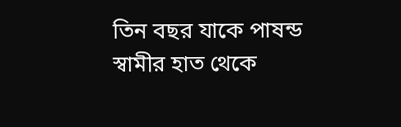তিন বছর যাকে পাষন্ড
স্বামীর হাত থেকে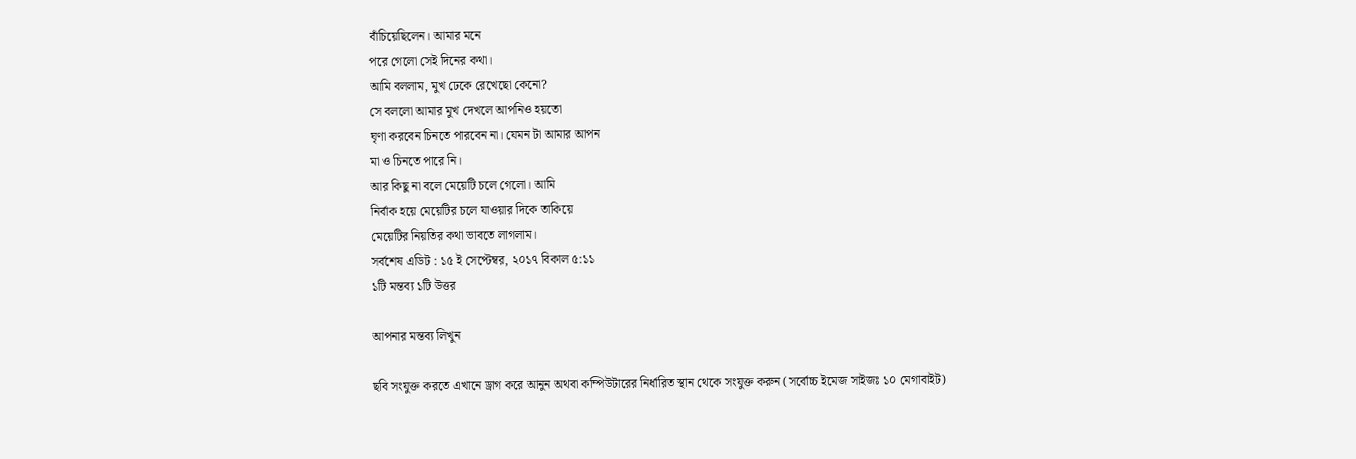বাঁচিয়েছিলেন। আমার মনে
পরে গেলো সেই দিনের কথা।
আমি বললাম, মুখ ঢেকে রেখেছো কেনো?
সে বললো আমার মুখ দেখলে আপনিও হয়তো
ঘৃণা করবেন চিনতে পারবেন না। যেমন টা আমার আপন
মা ও চিনতে পারে নি।
আর কিছু না বলে মেয়েটি চলে গেলো। আমি
নির্বাক হয়ে মেয়েটির চলে যাওয়ার দিকে তাকিয়ে
মেয়েটির নিয়তির কথা ভাবতে লাগলাম।
সর্বশেষ এডিট : ১৫ ই সেপ্টেম্বর, ২০১৭ বিকাল ৫:১১
১টি মন্তব্য ১টি উত্তর

আপনার মন্তব্য লিখুন

ছবি সংযুক্ত করতে এখানে ড্রাগ করে আনুন অথবা কম্পিউটারের নির্ধারিত স্থান থেকে সংযুক্ত করুন (সর্বোচ্চ ইমেজ সাইজঃ ১০ মেগাবাইট)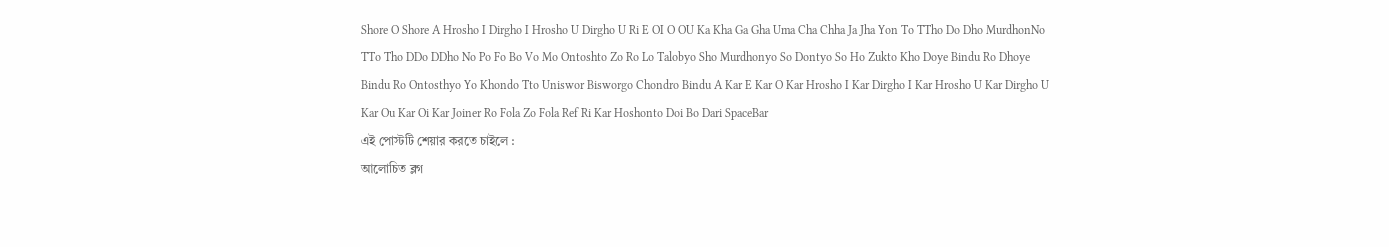Shore O Shore A Hrosho I Dirgho I Hrosho U Dirgho U Ri E OI O OU Ka Kha Ga Gha Uma Cha Chha Ja Jha Yon To TTho Do Dho MurdhonNo TTo Tho DDo DDho No Po Fo Bo Vo Mo Ontoshto Zo Ro Lo Talobyo Sho Murdhonyo So Dontyo So Ho Zukto Kho Doye Bindu Ro Dhoye Bindu Ro Ontosthyo Yo Khondo Tto Uniswor Bisworgo Chondro Bindu A Kar E Kar O Kar Hrosho I Kar Dirgho I Kar Hrosho U Kar Dirgho U Kar Ou Kar Oi Kar Joiner Ro Fola Zo Fola Ref Ri Kar Hoshonto Doi Bo Dari SpaceBar
এই পোস্টটি শেয়ার করতে চাইলে :
আলোচিত ব্লগ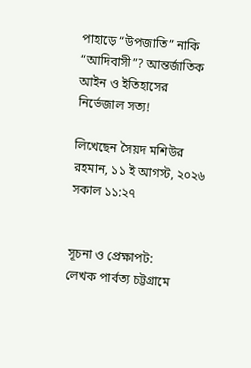পাহাড়ে “উপজাতি” নাকি “আদিবাসী”? আন্তর্জাতিক আইন ও ইতিহাসের নির্ভেজাল সত্য!

লিখেছেন সৈয়দ মশিউর রহমান, ১১ ই আগস্ট, ২০২৬ সকাল ১১:২৭


সূচনা ও প্রেক্ষাপট:
লেখক পার্বত্য চট্টগ্রামে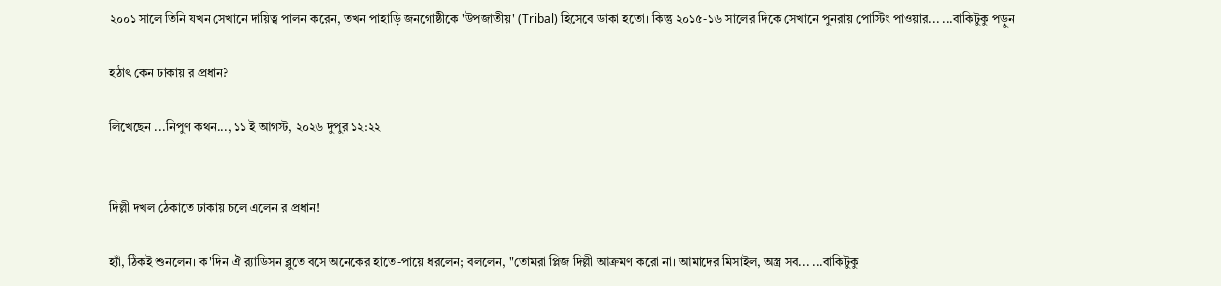২০০১ সালে তিনি যখন সেখানে দায়িত্ব পালন করেন, তখন পাহাড়ি জনগোষ্ঠীকে 'উপজাতীয়' (Tribal) হিসেবে ডাকা হতো। কিন্তু ২০১৫-১৬ সালের দিকে সেখানে পুনরায় পোস্টিং পাওয়ার... ...বাকিটুকু পড়ুন

হঠাৎ কেন ঢাকায় র প্রধান?

লিখেছেন ...নিপুণ কথন..., ১১ ই আগস্ট, ২০২৬ দুপুর ১২:২২


দিল্লী দখল ঠেকাতে ঢাকায় চলে এলেন র প্রধান!

হ্যাঁ, ঠিকই শুনলেন। ক'দিন ঐ র‍্যাডিসন ব্লুতে বসে অনেকের হাতে-পায়ে ধরলেন; বললেন, "তোমরা প্লিজ দিল্লী আক্রমণ করো না। আমাদের মিসাইল, অস্ত্র সব... ...বাকিটুকু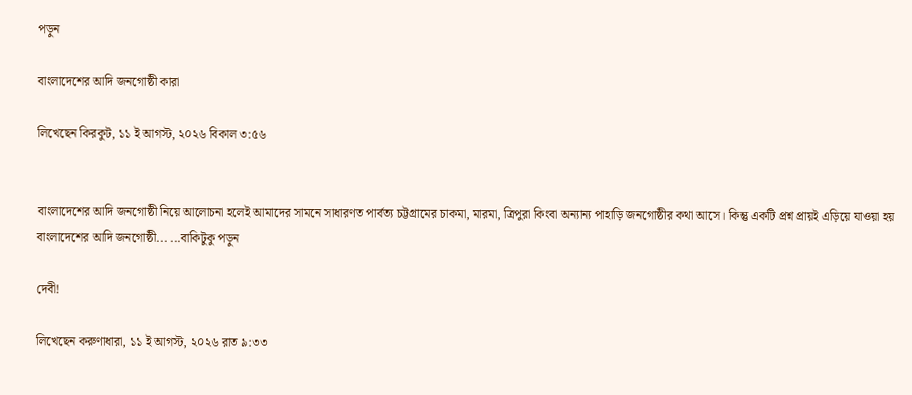পড়ুন

বাংলাদেশের আদি জনগোষ্ঠী কারা

লিখেছেন কিরকুট, ১১ ই আগস্ট, ২০২৬ বিকাল ৩:৫৬


বাংলাদেশের আদি জনগোষ্ঠী নিয়ে আলোচনা হলেই আমাদের সামনে সাধারণত পার্বত্য চট্টগ্রামের চাকমা, মারমা, ত্রিপুরা কিংবা অন্যান্য পাহাড়ি জনগোষ্ঠীর কথা আসে। কিন্তু একটি প্রশ্ন প্রায়ই এড়িয়ে যাওয়া হয় বাংলাদেশের আদি জনগোষ্ঠী... ...বাকিটুকু পড়ুন

দেবী!

লিখেছেন করুণাধারা, ১১ ই আগস্ট, ২০২৬ রাত ৯:৩৩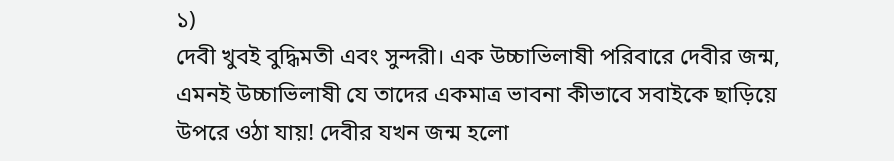১)
দেবী খুবই বুদ্ধিমতী এবং সুন্দরী। এক উচ্চাভিলাষী পরিবারে দেবীর জন্ম, এমনই উচ্চাভিলাষী যে তাদের একমাত্র ভাবনা কীভাবে সবাইকে ছাড়িয়ে উপরে ওঠা যায়! দেবীর যখন জন্ম হলো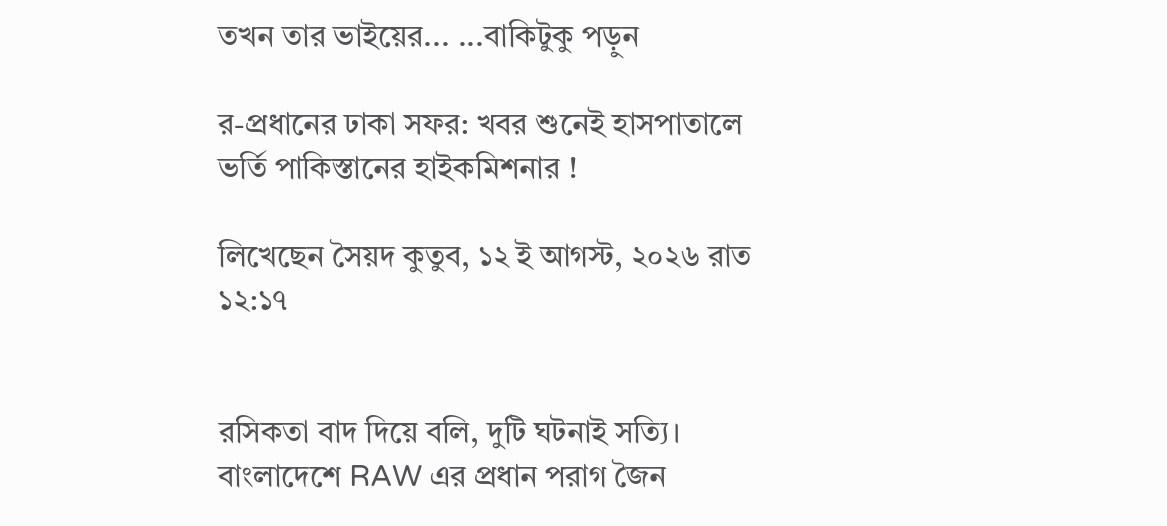তখন তার ভাইয়ের... ...বাকিটুকু পড়ুন

র-প্রধানের ঢাকা সফর: খবর শুনেই হাসপাতালে ভর্তি পাকিস্তানের হাইকমিশনার !

লিখেছেন সৈয়দ কুতুব, ১২ ই আগস্ট, ২০২৬ রাত ১২:১৭


রসিকতা বাদ দিয়ে বলি, দুটি ঘটনাই সত্যি। বাংলাদেশে RAW এর প্রধান পরাগ জৈন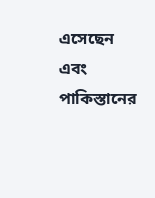এসেছেন এবং পাকিস্তানের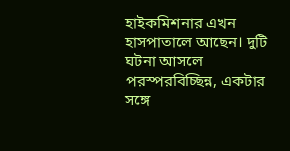হাইকমিশনার এখন হাসপাতালে আছেন। দুটি ঘটনা আসলে পরস্পরবিচ্ছিন্ন, একটার সঙ্গে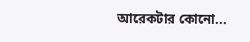আরেকটার কোনো...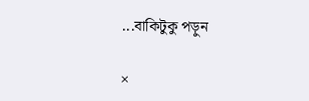...বাকিটুকু পড়ুন

×